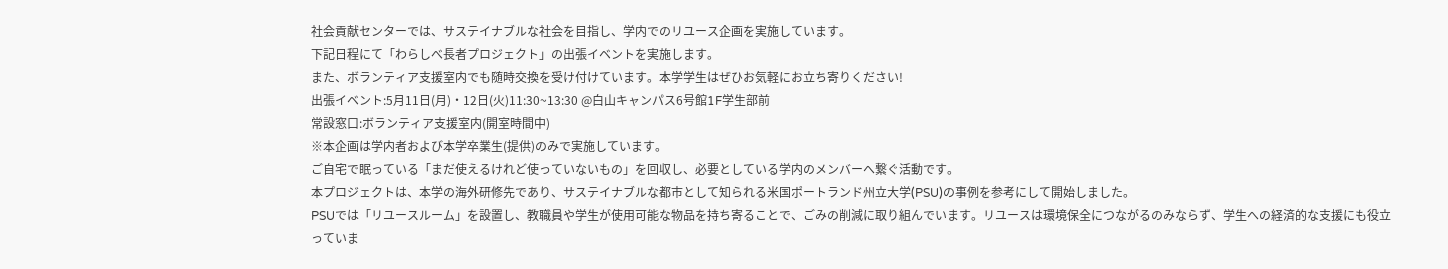社会貢献センターでは、サステイナブルな社会を目指し、学内でのリユース企画を実施しています。
下記日程にて「わらしべ長者プロジェクト」の出張イベントを実施します。
また、ボランティア支援室内でも随時交換を受け付けています。本学学生はぜひお気軽にお立ち寄りください!
出張イベント:5月11日(月)・12日(火)11:30~13:30 @白山キャンパス6号館1F学生部前
常設窓口:ボランティア支援室内(開室時間中)
※本企画は学内者および本学卒業生(提供)のみで実施しています。
ご自宅で眠っている「まだ使えるけれど使っていないもの」を回収し、必要としている学内のメンバーへ繋ぐ活動です。
本プロジェクトは、本学の海外研修先であり、サステイナブルな都市として知られる米国ポートランド州立大学(PSU)の事例を参考にして開始しました。
PSUでは「リユースルーム」を設置し、教職員や学生が使用可能な物品を持ち寄ることで、ごみの削減に取り組んでいます。リユースは環境保全につながるのみならず、学生への経済的な支援にも役立っていま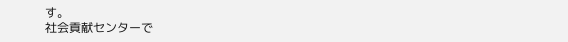す。
社会貢献センターで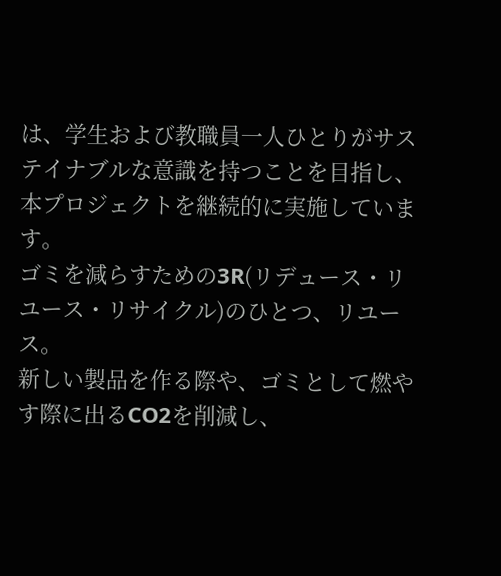は、学生および教職員一人ひとりがサステイナブルな意識を持つことを目指し、本プロジェクトを継続的に実施しています。
ゴミを減らすための3R(リデュース・リユース・リサイクル)のひとつ、リユース。
新しい製品を作る際や、ゴミとして燃やす際に出るCO2を削減し、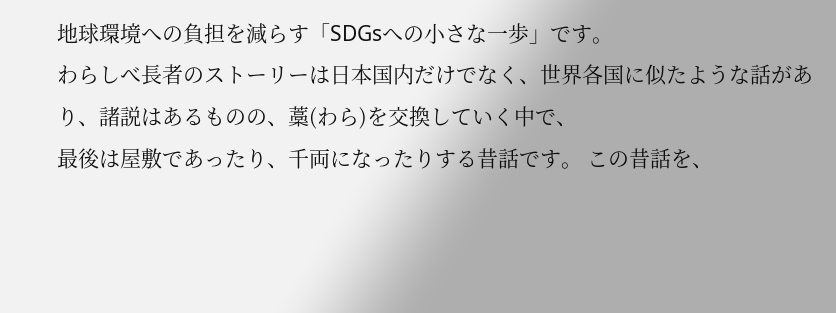地球環境への負担を減らす「SDGsへの小さな一歩」です。
わらしべ長者のストーリーは日本国内だけでなく、世界各国に似たような話があり、諸説はあるものの、藁(わら)を交換していく中で、
最後は屋敷であったり、千両になったりする昔話です。 この昔話を、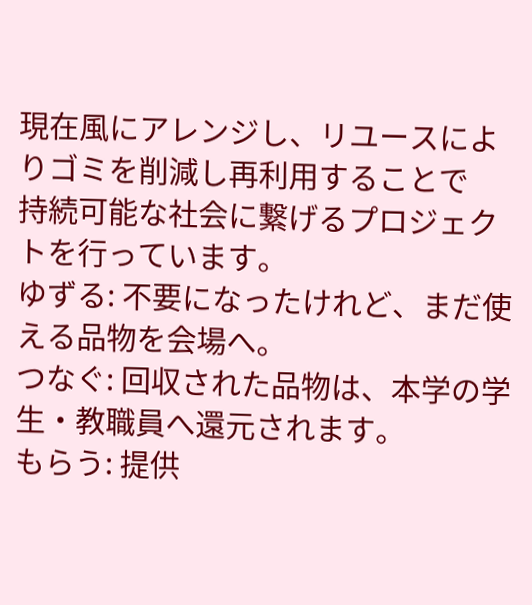現在風にアレンジし、リユースによりゴミを削減し再利用することで
持続可能な社会に繋げるプロジェクトを行っています。
ゆずる: 不要になったけれど、まだ使える品物を会場へ。
つなぐ: 回収された品物は、本学の学生・教職員へ還元されます。
もらう: 提供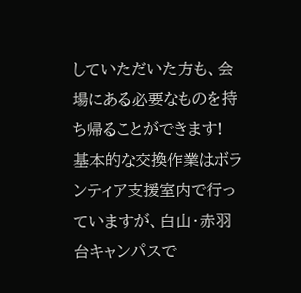していただいた方も、会場にある必要なものを持ち帰ることができます!
基本的な交換作業はボランティア支援室内で行っていますが、白山・赤羽台キャンパスで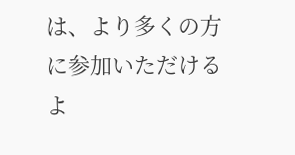は、より多くの方に参加いただけるよ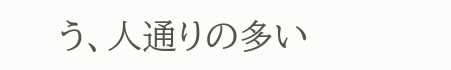う、人通りの多い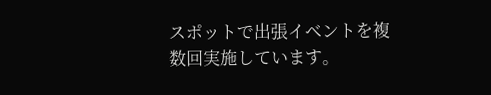スポットで出張イベントを複数回実施しています。